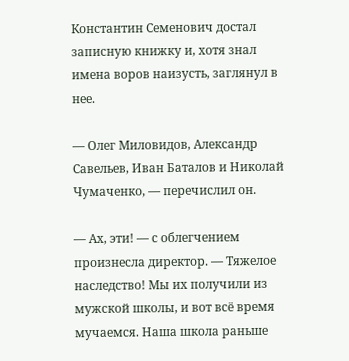Константин Семенович достал записную книжку и, хотя знал имена воров наизусть, заглянул в нее.

— Олег Миловидов, Александр Савельев, Иван Баталов и Николай Чумаченко, — перечислил он.

— Ах, эти! — с облегчением произнесла директор. — Тяжелое наследство! Мы их получили из мужской школы, и вот всё время мучаемся. Наша школа раньше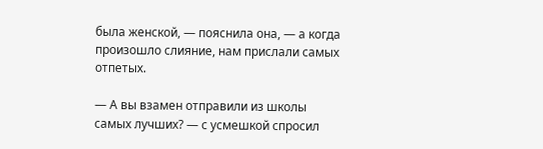была женской, — пояснила она, — а когда произошло слияние, нам прислали самых отпетых.

— А вы взамен отправили из школы самых лучших? — с усмешкой спросил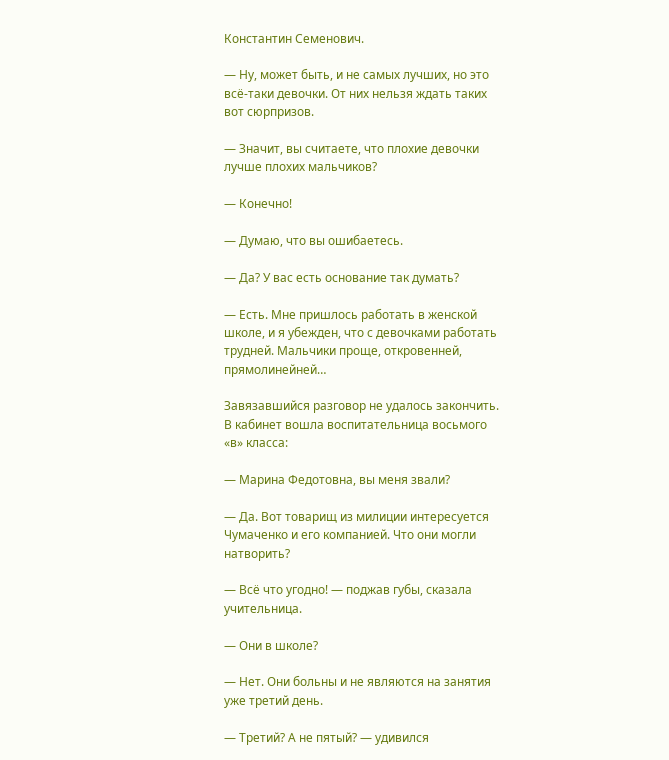Константин Семенович.

— Ну, может быть, и не самых лучших, но это всё-таки девочки. От них нельзя ждать таких вот сюрпризов.

— Значит, вы считаете, что плохие девочки лучше плохих мальчиков?

— Конечно!

— Думаю, что вы ошибаетесь.

— Да? У вас есть основание так думать?

— Есть. Мне пришлось работать в женской школе, и я убежден, что с девочками работать трудней. Мальчики проще, откровенней, прямолинейней…

Завязавшийся разговор не удалось закончить. В кабинет вошла воспитательница восьмого «в» класса:

— Марина Федотовна, вы меня звали?

— Да. Вот товарищ из милиции интересуется Чумаченко и его компанией. Что они могли натворить?

— Всё что угодно! — поджав губы, сказала учительница.

— Они в школе?

— Нет. Они больны и не являются на занятия уже третий день.

— Третий? А не пятый? — удивился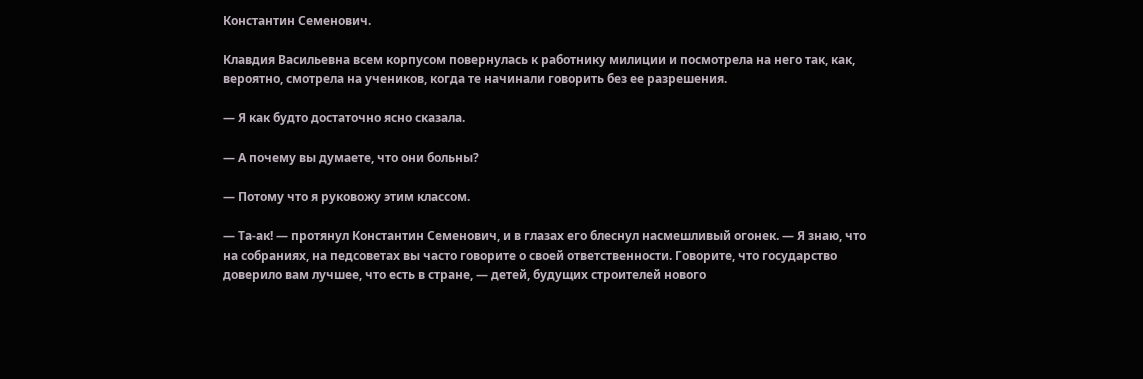Константин Семенович.

Клавдия Васильевна всем корпусом повернулась к работнику милиции и посмотрела на него так, как, вероятно, смотрела на учеников, когда те начинали говорить без ее разрешения.

— Я как будто достаточно ясно сказала.

— А почему вы думаете, что они больны?

— Потому что я руковожу этим классом.

— Та-ак! — протянул Константин Семенович, и в глазах его блеснул насмешливый огонек. — Я знаю, что на собраниях, на педсоветах вы часто говорите о своей ответственности. Говорите, что государство доверило вам лучшее, что есть в стране, — детей, будущих строителей нового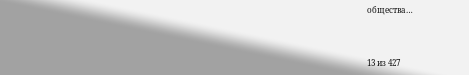общества…



13 из 427